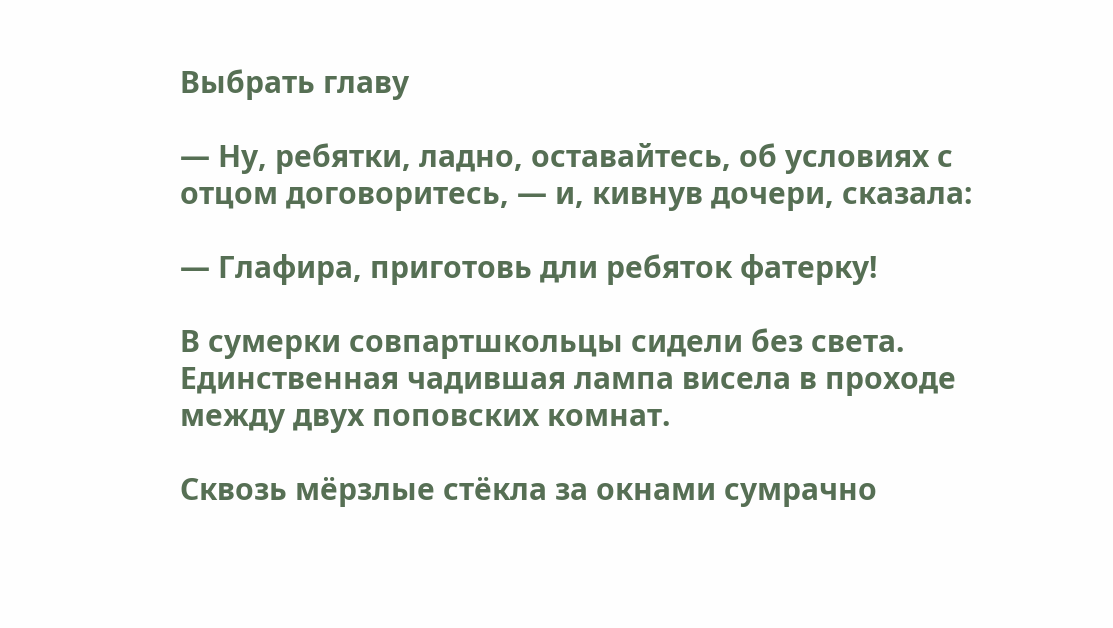Выбрать главу

— Ну, ребятки, ладно, оставайтесь, об условиях с отцом договоритесь, — и, кивнув дочери, сказала:

— Глафира, приготовь дли ребяток фатерку!

В сумерки совпартшкольцы сидели без света. Единственная чадившая лампа висела в проходе между двух поповских комнат.

Сквозь мёрзлые стёкла за окнами сумрачно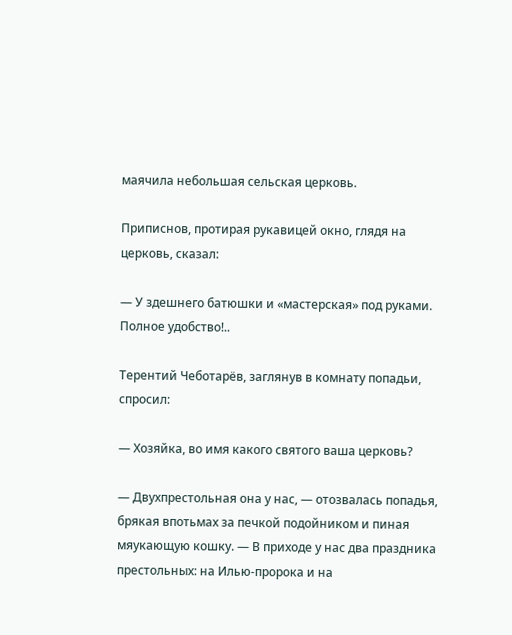маячила небольшая сельская церковь.

Приписнов, протирая рукавицей окно, глядя на церковь, сказал:

— У здешнего батюшки и «мастерская» под руками. Полное удобство!..

Терентий Чеботарёв, заглянув в комнату попадьи, спросил:

— Хозяйка, во имя какого святого ваша церковь?

— Двухпрестольная она у нас, — отозвалась попадья, брякая впотьмах за печкой подойником и пиная мяукающую кошку. — В приходе у нас два праздника престольных: на Илью-пророка и на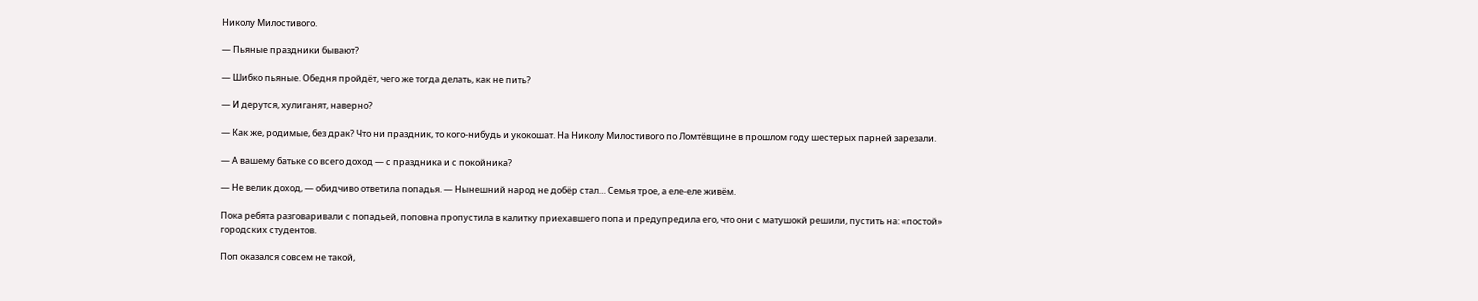Николу Милостивого.

— Пьяные праздники бывают?

— Шибко пьяные. Обедня пройдёт, чего же тогда делать, как не пить?

— И дерутся, хулиганят, наверно?

— Как же, родимые, без драк? Что ни праздник, то кого-нибудь и укокошат. На Николу Милостивого по Ломтёвщине в прошлом году шестерых парней зарезали.

— А вашему батьке со всего доход — с праздника и с покойника?

— Не велик доход, — обидчиво ответила попадья. — Нынешний народ не добёр стал… Семья трое, а еле-еле живём.

Пока ребята разговаривали с попадьей, поповна пропустила в калитку приехавшего попа и предупредила его, что они с матушокй решили, пустить на: «постой» городских студентов.

Поп оказался совсем не такой,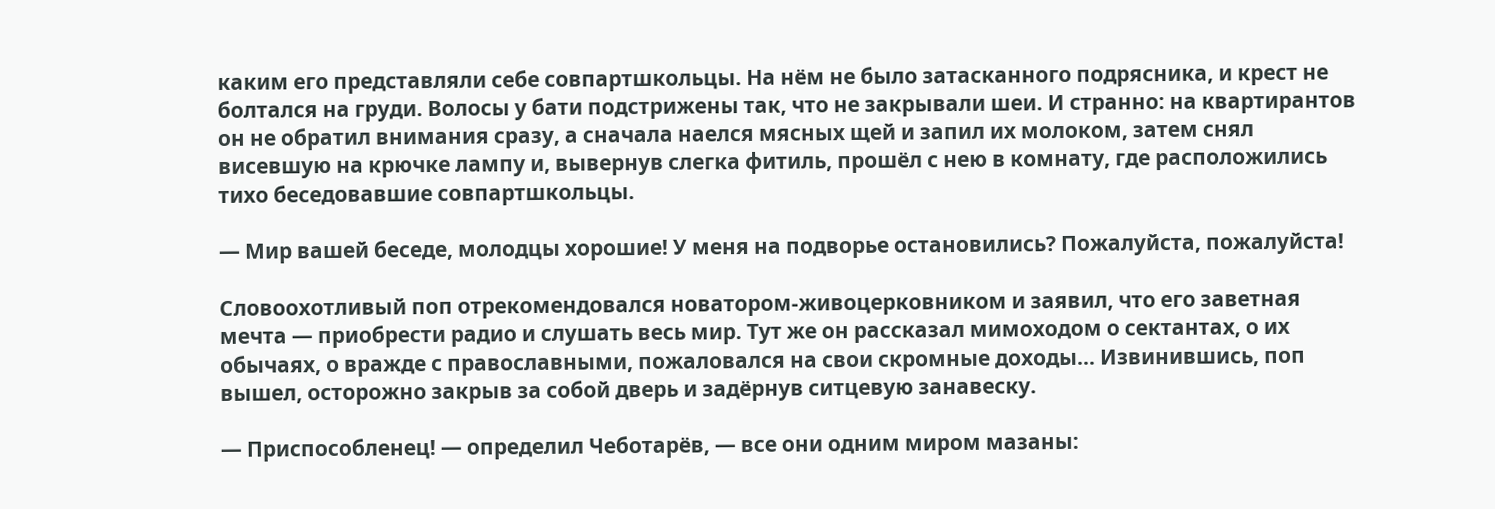каким его представляли себе совпартшкольцы. На нём не было затасканного подрясника, и крест не болтался на груди. Волосы у бати подстрижены так, что не закрывали шеи. И странно: на квартирантов он не обратил внимания сразу, а сначала наелся мясных щей и запил их молоком, затем снял висевшую на крючке лампу и, вывернув слегка фитиль, прошёл с нею в комнату, где расположились тихо беседовавшие совпартшкольцы.

— Мир вашей беседе, молодцы хорошие! У меня на подворье остановились? Пожалуйста, пожалуйста!

Словоохотливый поп отрекомендовался новатором-живоцерковником и заявил, что его заветная мечта — приобрести радио и слушать весь мир. Тут же он рассказал мимоходом о сектантах, о их обычаях, о вражде с православными, пожаловался на свои скромные доходы… Извинившись, поп вышел, осторожно закрыв за собой дверь и задёрнув ситцевую занавеску.

— Приспособленец! — определил Чеботарёв, — все они одним миром мазаны: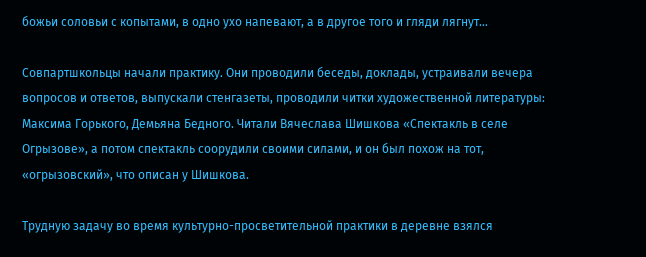божьи соловьи с копытами, в одно ухо напевают, а в другое того и гляди лягнут…

Совпартшкольцы начали практику. Они проводили беседы, доклады, устраивали вечера вопросов и ответов, выпускали стенгазеты, проводили читки художественной литературы: Максима Горького, Демьяна Бедного. Читали Вячеслава Шишкова «Спектакль в селе Огрызове», а потом спектакль соорудили своими силами, и он был похож на тот, «огрызовский», что описан у Шишкова.

Трудную задачу во время культурно-просветительной практики в деревне взялся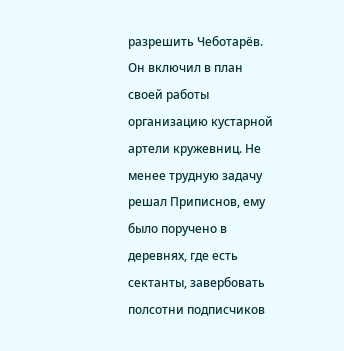разрешить Чеботарёв. Он включил в план своей работы организацию кустарной артели кружевниц. Не менее трудную задачу решал Приписнов, ему было поручено в деревнях, где есть сектанты, завербовать полсотни подписчиков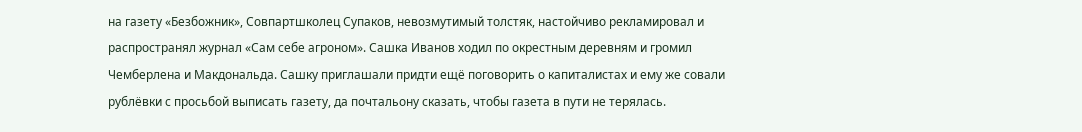на газету «Безбожник», Совпартшколец Супаков, невозмутимый толстяк, настойчиво рекламировал и распространял журнал «Сам себе агроном». Сашка Иванов ходил по окрестным деревням и громил Чемберлена и Макдональда. Сашку приглашали придти ещё поговорить о капиталистах и ему же совали рублёвки с просьбой выписать газету, да почтальону сказать, чтобы газета в пути не терялась.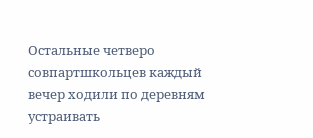Остальные четверо совпартшкольцев каждый вечер ходили по деревням устраивать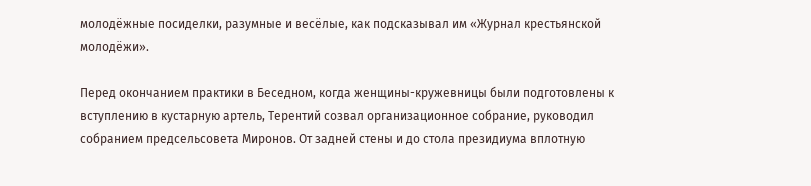молодёжные посиделки, разумные и весёлые, как подсказывал им «Журнал крестьянской молодёжи».

Перед окончанием практики в Беседном, когда женщины-кружевницы были подготовлены к вступлению в кустарную артель, Терентий созвал организационное собрание, руководил собранием предсельсовета Миронов. От задней стены и до стола президиума вплотную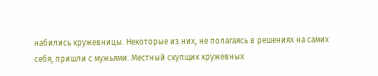набились кружевницы. Некоторые из них, не полагаясь в решениях на самих себя, пришли с мужьями. Местный скупщик кружевных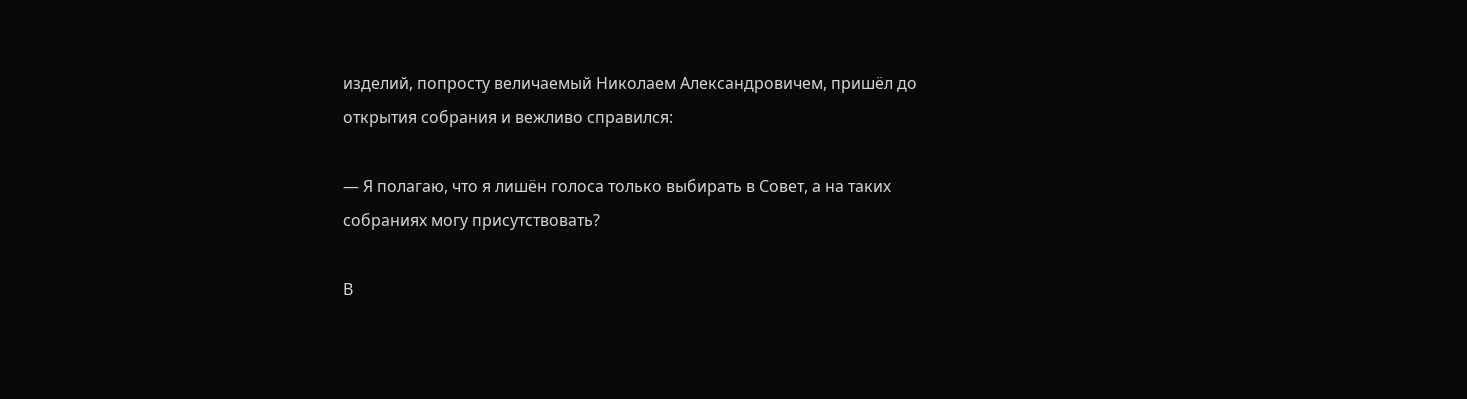изделий, попросту величаемый Николаем Александровичем, пришёл до открытия собрания и вежливо справился:

— Я полагаю, что я лишён голоса только выбирать в Совет, а на таких собраниях могу присутствовать?

В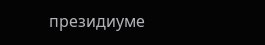президиуме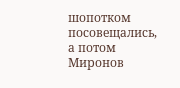шопотком посовещались, а потом Миронов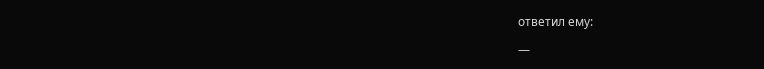ответил ему:

—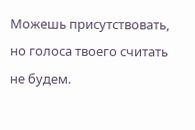Можешь присутствовать, но голоса твоего считать не будем.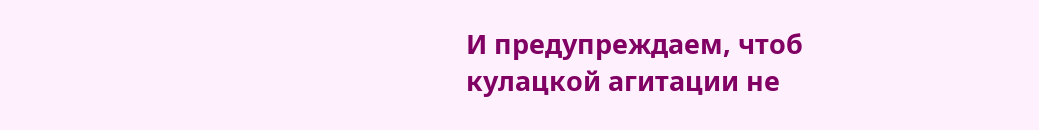И предупреждаем, чтоб кулацкой агитации не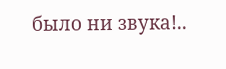было ни звука!..